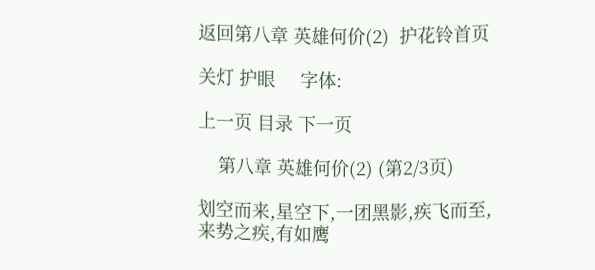返回第八章 英雄何价(2)  护花铃首页

关灯 护眼     字体:

上一页 目录 下一页

    第八章 英雄何价(2) (第2/3页)

划空而来,星空下,一团黑影,疾飞而至,来势之疾,有如鹰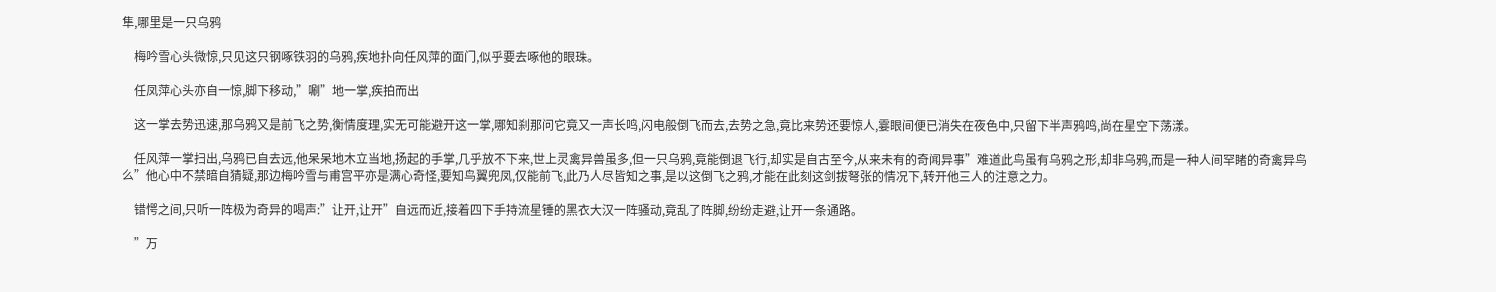隼,哪里是一只乌鸦

    梅吟雪心头微惊,只见这只钢啄铁羽的乌鸦,疾地扑向任风萍的面门,似乎要去啄他的眼珠。

    任凤萍心头亦自一惊,脚下移动,”唰”地一掌,疾拍而出

    这一掌去势迅速,那乌鸦又是前飞之势,衡情度理,实无可能避开这一掌,哪知刹那问它竟又一声长鸣,闪电般倒飞而去,去势之急,竟比来势还要惊人,霎眼间便已消失在夜色中,只留下半声鸦鸣,尚在星空下荡漾。

    任风萍一掌扫出,乌鸦已自去远,他呆呆地木立当地,扬起的手掌,几乎放不下来,世上灵禽异兽虽多,但一只乌鸦,竟能倒退飞行,却实是自古至今,从来未有的奇闻异事”难道此鸟虽有乌鸦之形,却非乌鸦,而是一种人间罕睹的奇禽异鸟么”他心中不禁暗自猜疑,那边梅吟雪与甫宫平亦是满心奇怪,要知鸟翼兜凤,仅能前飞,此乃人尽皆知之事,是以这倒飞之鸦,才能在此刻这剑拔弩张的情况下,转开他三人的注意之力。

    错愕之间,只听一阵极为奇异的喝声:”让开,让开”自远而近,接着四下手持流星锤的黑衣大汉一阵骚动,竟乱了阵脚,纷纷走避,让开一条通路。

    ”万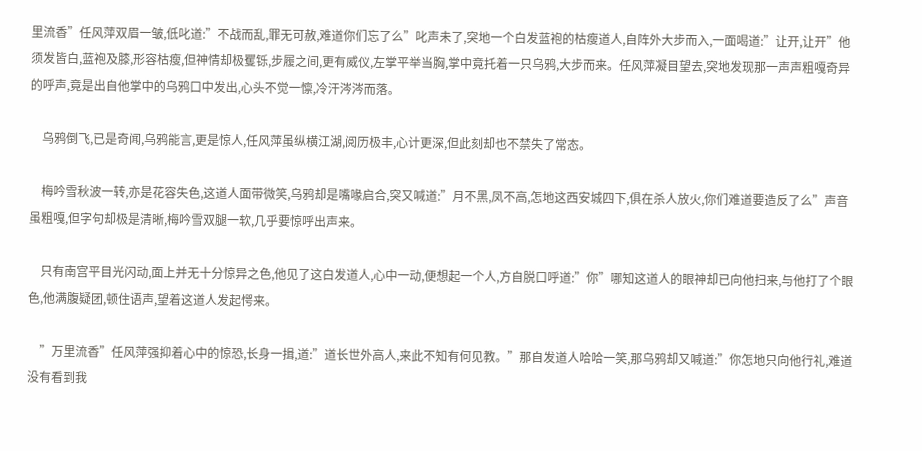里流香”任风萍双眉一皱,低叱道:”不战而乱,罪无可赦,难道你们忘了么”叱声未了,突地一个白发蓝袍的枯瘦道人,自阵外大步而入,一面喝道:”让开,让开”他须发皆白,蓝袍及膝,形容枯瘦,但神情却极矍铄,步履之间,更有威仪,左掌平举当胸,掌中竟托着一只乌鸦,大步而来。任风萍凝目望去,突地发现那一声声粗嘎奇异的呼声,竟是出自他掌中的乌鸦口中发出,心头不觉一懔,冷汗涔涔而落。

    乌鸦倒飞,已是奇闻,乌鸦能言,更是惊人,任风萍虽纵横江湖,阅历极丰,心计更深,但此刻却也不禁失了常态。

    梅吟雪秋波一转,亦是花容失色,这道人面带微笑,乌鸦却是嘴喙启合,突又喊道:”月不黑,凤不高,怎地这西安城四下,俱在杀人放火,你们难道要造反了么”声音虽粗嘎,但字句却极是清晰,梅吟雪双腿一软,几乎要惊呼出声来。

    只有南宫平目光闪动,面上并无十分惊异之色,他见了这白发道人,心中一动,便想起一个人,方自脱口呼道:”你”哪知这道人的眼神却已向他扫来,与他打了个眼色,他满腹疑团,顿住语声,望着这道人发起愕来。

    ”万里流香”任风萍强抑着心中的惊恐,长身一揖,道:”道长世外高人,来此不知有何见教。”那自发道人哈哈一笑,那乌鸦却又喊道:”你怎地只向他行礼,难道没有看到我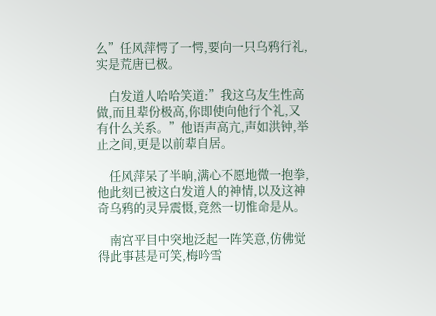么”任风萍愕了一愕,要向一只乌鸦行礼,实是荒唐已极。

    白发道人哈哈笑道:”我这乌友生性高做,而且辈份极高,你即使向他行个礼,又有什么关系。”他语声高亢,声如洪钟,举止之间,更是以前辈自居。

    任风萍呆了半晌,满心不愿地微一抱拳,他此刻已被这白发道人的神情,以及这神奇乌鸦的灵异震慑,竟然一切惟命是从。

    南宫平目中突地泛起一阵笑意,仿佛觉得此事甚是可笑,梅吟雪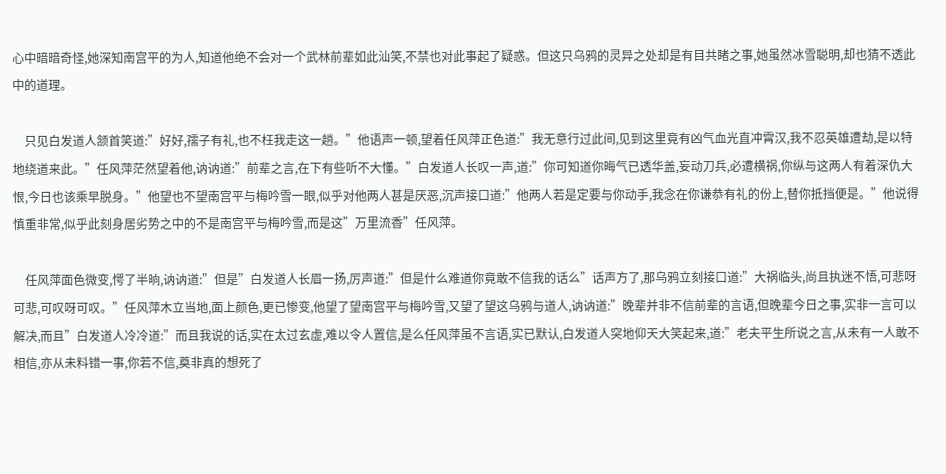心中暗暗奇怪,她深知南宫平的为人,知道他绝不会对一个武林前辈如此汕笑,不禁也对此事起了疑惑。但这只乌鸦的灵异之处却是有目共睹之事,她虽然冰雪聪明,却也猜不透此中的道理。

    只见白发道人颔首笑道:”好好,孺子有礼,也不枉我走这一趟。”他语声一顿,望着任风萍正色道:”我无意行过此间,见到这里竟有凶气血光直冲霄汉,我不忍英雄遭劫,是以特地绕道来此。”任风萍茫然望着他,讷讷道:”前辈之言,在下有些听不大懂。”白发道人长叹一声,道:”你可知道你晦气已透华盖,妄动刀兵,必遭横祸,你纵与这两人有着深仇大恨,今日也该乘早脱身。”他望也不望南宫平与梅吟雪一眼,似乎对他两人甚是厌恶,沉声接口道:”他两人若是定要与你动手,我念在你谦恭有礼的份上,替你抵挡便是。”他说得慎重非常,似乎此刻身居劣势之中的不是南宫平与梅吟雪,而是这”万里流香”任风萍。

    任风萍面色微变,愕了半晌,讷讷道:”但是”白发道人长眉一扬,厉声道:”但是什么难道你竟敢不信我的话么”话声方了,那乌鸦立刻接口道:”大祸临头,尚且执迷不悟,可悲呀可悲,可叹呀可叹。”任风萍木立当地,面上颜色,更已惨变,他望了望南宫平与梅吟雪,又望了望这乌鸦与道人,讷讷道:”晚辈并非不信前辈的言语,但晚辈今日之事,实非一言可以解决,而且”白发道人冷冷道:”而且我说的话,实在太过玄虚,难以令人置信,是么任风萍虽不言语,实已默认,白发道人突地仰天大笑起来,道:”老夫平生所说之言,从未有一人敢不相信,亦从未料错一事,你若不信,奠非真的想死了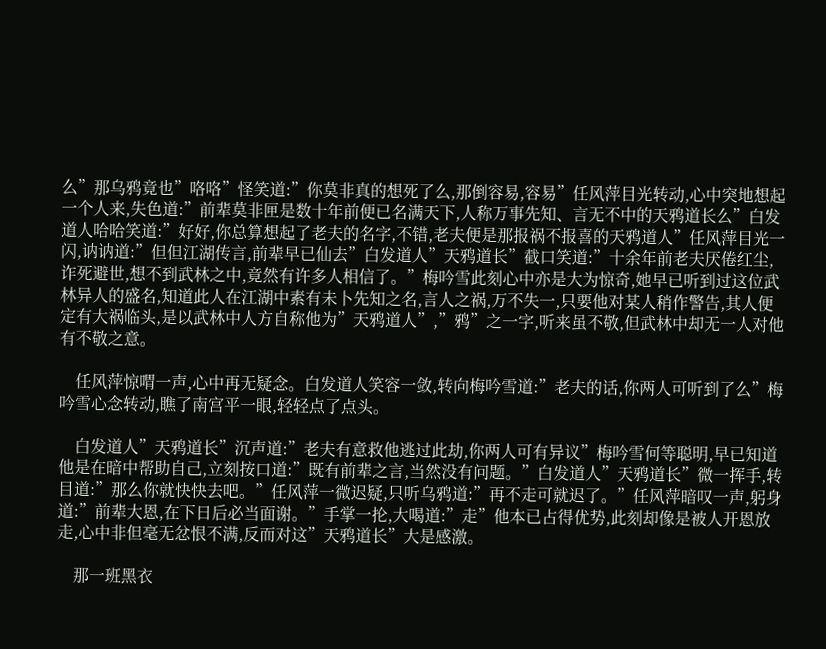么”那乌鸦竟也”咯咯”怪笑道:”你莫非真的想死了么,那倒容易,容易”任风萍目光转动,心中突地想起一个人来,失色道:”前辈莫非匣是数十年前便已名满天下,人称万事先知、言无不中的天鸦道长么”白发道人哈哈笑道:”好好,你总算想起了老夫的名字,不错,老夫便是那报祸不报喜的天鸦道人”任风萍目光一闪,讷讷道:”但但江湖传言,前辈早已仙去”白发道人”天鸦道长”截口笑道:”十余年前老夫厌倦红尘,诈死避世,想不到武林之中,竟然有许多人相信了。”梅吟雪此刻心中亦是大为惊奇,她早已听到过这位武林异人的盛名,知道此人在江湖中素有未卜先知之名,言人之祸,万不失一,只要他对某人稍作警告,其人便定有大祸临头,是以武林中人方自称他为”天鸦道人”,”鸦”之一字,听来虽不敬,但武林中却无一人对他有不敬之意。

    任风萍惊喟一声,心中再无疑念。白发道人笑容一敛,转向梅吟雪道:”老夫的话,你两人可听到了么”梅吟雪心念转动,瞧了南宫平一眼,轻轻点了点头。

    白发道人”天鸦道长”沉声道:”老夫有意救他逃过此劫,你两人可有异议”梅吟雪何等聪明,早已知道他是在暗中帮助自己,立刻按口道:”既有前辈之言,当然没有问题。”白发道人”天鸦道长”微一挥手,转目道:”那么你就快快去吧。”任风萍一微迟疑,只听乌鸦道:”再不走可就迟了。”任风萍暗叹一声,躬身道:”前辈大恩,在下日后必当面谢。”手掌一抡,大喝道:”走”他本已占得优势,此刻却像是被人开恩放走,心中非但毫无忿恨不满,反而对这”天鸦道长”大是感激。

    那一班黑衣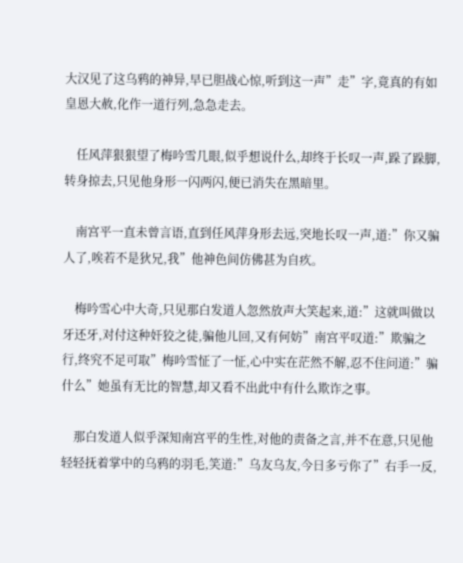大汉见了这乌鸦的神异,早已胆战心惊,听到这一声”走”字,竟真的有如皇恩大赦,化作一道行列,急急走去。

    任风萍狠狠望了梅吟雪几眼,似乎想说什么,却终于长叹一声,跺了跺脚,转身掠去,只见他身形一闪两闪,便已消失在黑暗里。

    南宫平一直未曾言语,直到任风萍身形去远,突地长叹一声,道:”你又骗人了,唉若不是狄兄,我”他神色间仿佛甚为自疚。

    梅吟雪心中大奇,只见那白发道人忽然放声大笑起来,道:”这就叫做以牙还牙,对付这种奸狡之徒,骗他儿回,又有何妨”南宫平叹道:”欺骗之行,终究不足可取”梅吟雪怔了一怔,心中实在茫然不解,忍不住问道:”骗什么”她虽有无比的智慧,却又看不出此中有什么欺诈之事。

    那白发道人似乎深知南宫平的生性,对他的责备之言,并不在意,只见他轻轻抚着掌中的乌鸦的羽毛,笑道:”乌友乌友,今日多亏你了”右手一反,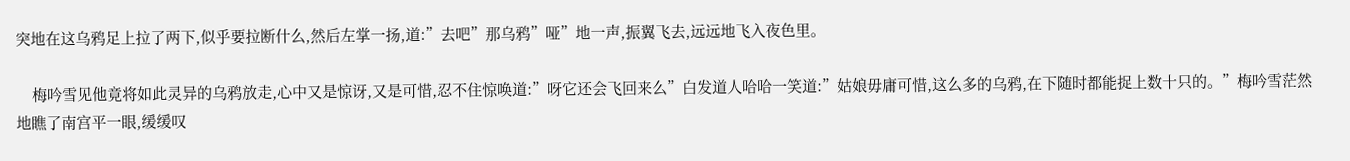突地在这乌鸦足上拉了两下,似乎要拉断什么,然后左掌一扬,道:”去吧”那乌鸦”哑”地一声,振翼飞去,远远地飞入夜色里。

    梅吟雪见他竟将如此灵异的乌鸦放走,心中又是惊讶,又是可惜,忍不住惊唤道:”呀它还会飞回来么”白发道人哈哈一笑道:”姑娘毋庸可惜,这么多的乌鸦,在下随时都能捉上数十只的。”梅吟雪茫然地瞧了南宫平一眼,缓缓叹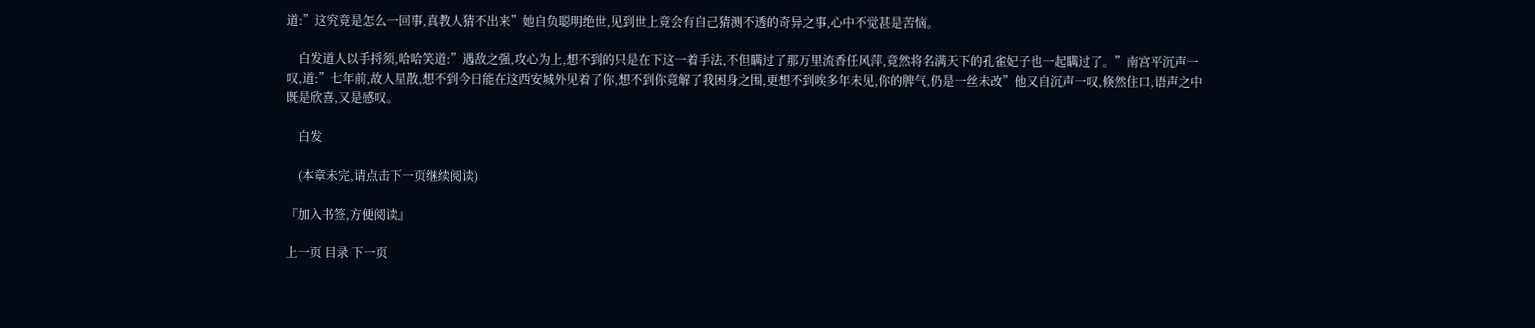道:”这究竟是怎么一回事,真教人猜不出来”她自负聪明绝世,见到世上竟会有自己猜测不透的奇异之事,心中不觉甚是苦恼。

    白发道人以手捋须,哈哈笑道:”遇敌之强,攻心为上,想不到的只是在下这一着手法,不但瞒过了那万里流香任风萍,竟然将名满天下的孔雀妃子也一起瞒过了。”南宫平沉声一叹,道:”七年前,故人星散,想不到今日能在这西安城外见着了你,想不到你竟解了我困身之围,更想不到唉多年未见,你的脾气,仍是一丝未改”他又自沉声一叹,倏然住口,语声之中既是欣喜,又是感叹。

    白发

    (本章未完,请点击下一页继续阅读)

『加入书签,方便阅读』

上一页 目录 下一页